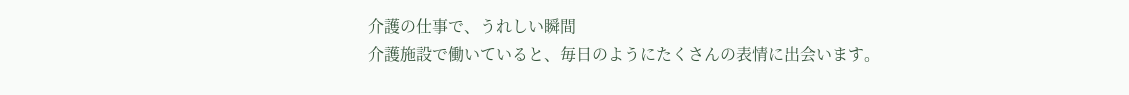介護の仕事で、うれしい瞬間
介護施設で働いていると、毎日のようにたくさんの表情に出会います。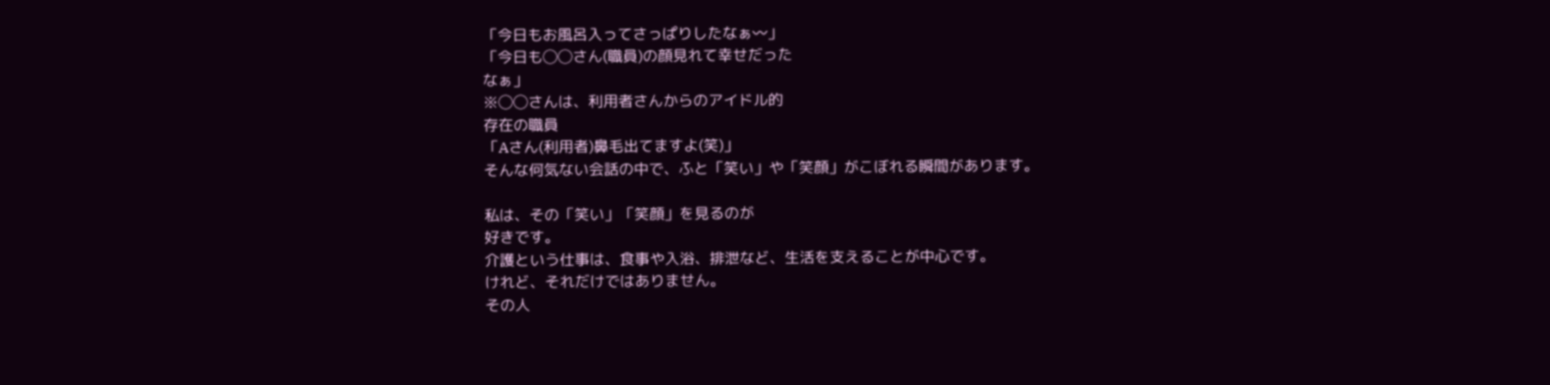「今日もお風呂入ってさっぱりしたなぁ〰」
「今日も◯◯さん(職員)の顔見れて幸せだった
なぁ」
※◯◯さんは、利用者さんからのアイドル的
存在の職員
「Aさん(利用者)鼻毛出てますよ(笑)」
そんな何気ない会話の中で、ふと「笑い」や「笑顔」がこぼれる瞬間があります。

私は、その「笑い」「笑顔」を見るのが
好きです。
介護という仕事は、食事や入浴、排泄など、生活を支えることが中心です。
けれど、それだけではありません。
その人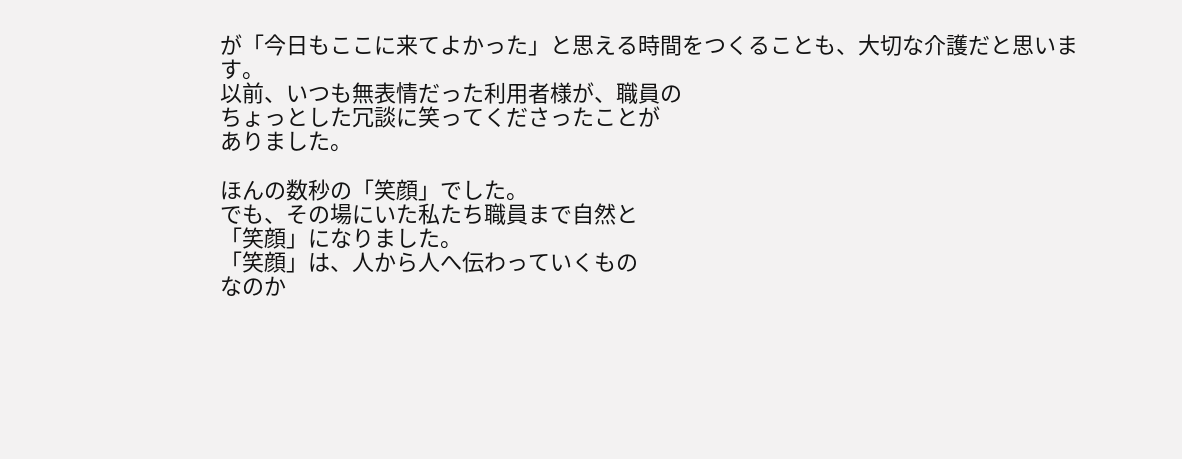が「今日もここに来てよかった」と思える時間をつくることも、大切な介護だと思います。
以前、いつも無表情だった利用者様が、職員の
ちょっとした冗談に笑ってくださったことが
ありました。

ほんの数秒の「笑顔」でした。
でも、その場にいた私たち職員まで自然と
「笑顔」になりました。
「笑顔」は、人から人へ伝わっていくもの
なのか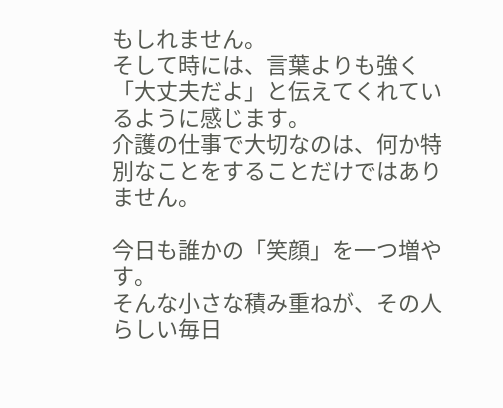もしれません。
そして時には、言葉よりも強く「大丈夫だよ」と伝えてくれているように感じます。
介護の仕事で大切なのは、何か特別なことをすることだけではありません。

今日も誰かの「笑顔」を一つ増やす。
そんな小さな積み重ねが、その人らしい毎日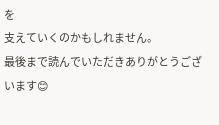を
支えていくのかもしれません。
最後まで読んでいただきありがとうございます😊